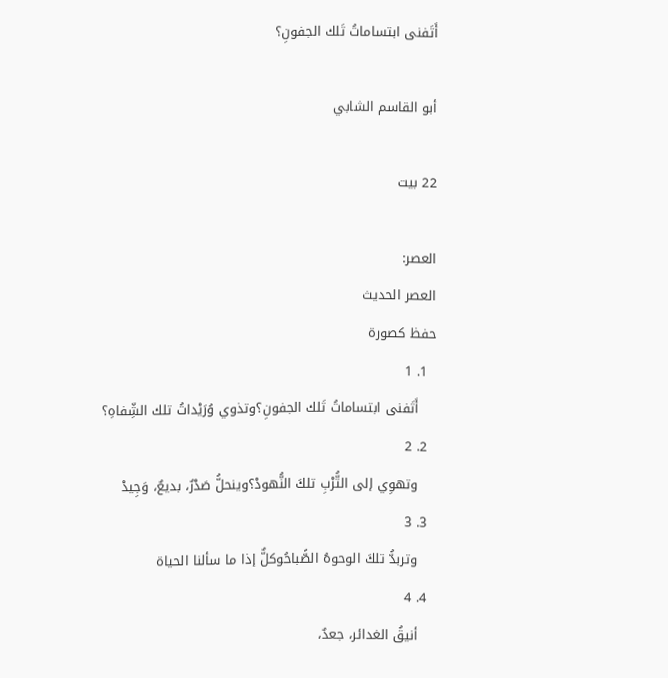أَتَفنى ابتساماتُ تَلك الجفونِ؟

أبو القاسم الشابي

22 بيت

العصر:
العصر الحديث
حفظ كصورة
  1. 1
    أَتَفنى ابتساماتُ تَلك الجفونِ؟وتذوي وُرَيْداتُ تلك الشِّفاهِ؟
  2. 2
    وتهوِي إلى التُّرْبِ تلكَ النُّهودْ؟وينحلُّ صَدْرٌ، بديعٌ، وَجِيدْ
  3. 3
    وتربدُّ تلكَ الوحوهُ الصًّباحُوكلٌّ إذا ما سألنا الحياة
  4. 4
    أنيقُ الغدائر، جعدٌ،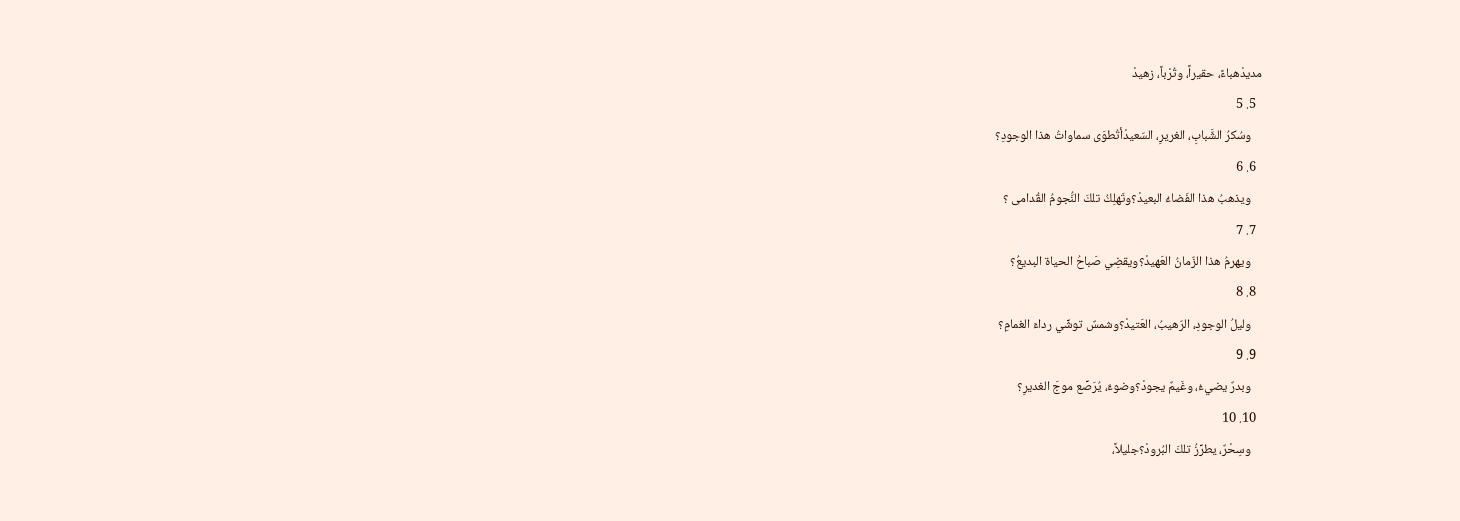مديدْهباءً، حقيراً، وتُرْباً، زهيدْ
  5. 5
    وسُكرُ الشَّبابِ، الغريرِ، السّعيدْأتُطوَى سماواتُ هذا الوجودِ؟
  6. 6
    ويذهبُ هذا الفَضاءُ البعيدْ؟وتَهلِكُ تلكَ النُّجومُ القُدامى ؟
  7. 7
    ويهرمُ هذا الزّمانُ العَهيدْ؟ويقضِي صَباحُ الحياة البديعُ؟
  8. 8
    وليلُ الوجودِ، الرّهيبُ، العَتيدْ؟وشمسٌ توشِّي رداءَ الغمامِ؟
  9. 9
    وبدرٌ يضيءُ، وغَيمٌ يجودْ؟وضوءٌ، يُرَصِّع موجَ الغديرِ؟
  10. 10
    وسِحْرٌ، يطرِّزُ تلكَ البُرودْ؟جليلاً،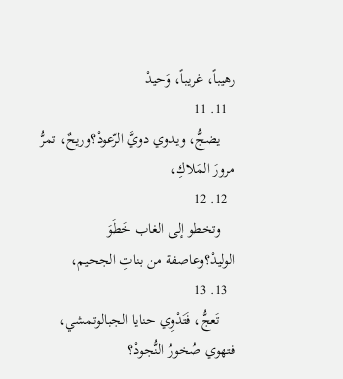رهيباً، غريباً، وَحيدْ
  11. 11
    يضجُّ، ويدوي دويَّ الرّعودْ؟وريحٌ، تمرُّ مرورَ المَلاكِ،
  12. 12
    وتخطو إلى الغاب خَطَوَ الوليدْ؟وعاصفة من بناتِ الجحيم،
  13. 13
    تَعجُّ، فَتَدْوِي حنايا الجبالوتمشي، فتهوي صُخورُ النُّجودْ؟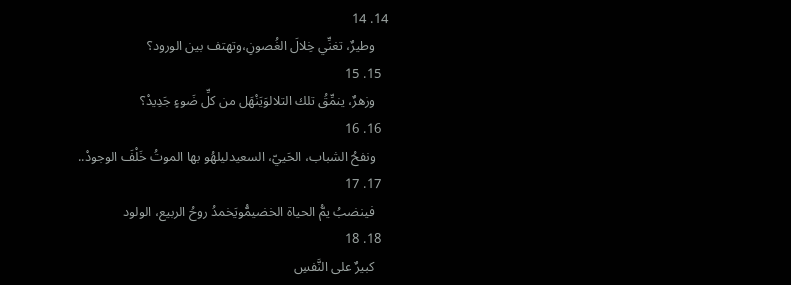14. 14
    وطيرٌ، تغنِّي خِلالَ الغُصونِ،وتهتف بين الورود؟
  15. 15
    وزهرٌ، ينمِّقُ تلك التلالوَيَنْهَل من كلِّ ضَوءٍ جَدِيدْ؟
  16. 16
    ونفحُ الشباب، الحَييّ، السعيدليلهُو بها الموتُ خَلْفَ الوجودْ..
  17. 17
    فينضبُ يمُّ الحياة الخضيمُّويَخمدُ روحُ الربيع، الولود
  18. 18
    كبيرٌ على النَّفسِ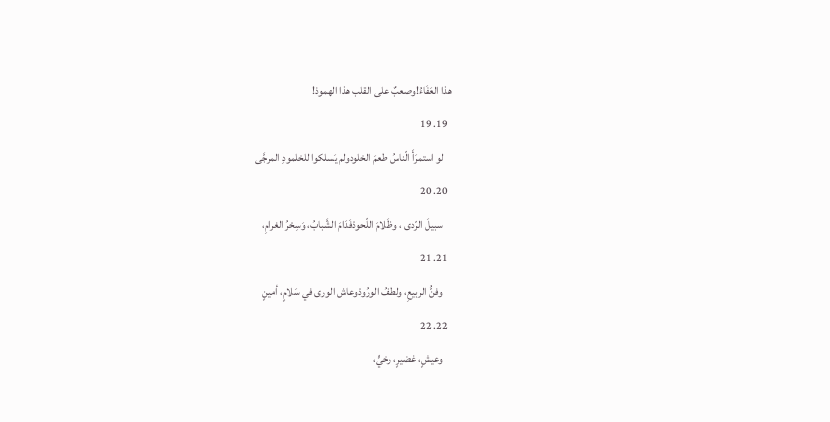هذا العَفَاءُ!وصعبٌ على القلب هذا الهموذ!
  19. 19
    لو استمرَأَ الّناسُ طعمَ الخلودولم يَسلكوا للخلمودِ المرجَّى
  20. 20
    سبيلَ الرّدى ، وظَلامَ اللّحودْفَدَامَ الشَّبابُ، وَسِحْرُ الغرامِ،
  21. 21
    وفنُّ الربيعِ، ولطفُ الورُودْوعاش الورى في سَلامٍ، أمينٍ
  22. 22
    وعيشٍ، غضيرٍ، رخيٍّ،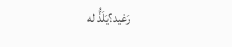رَغيد؟يَلَذُّ له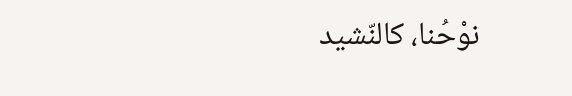نوْحُنا، كالنّشيد